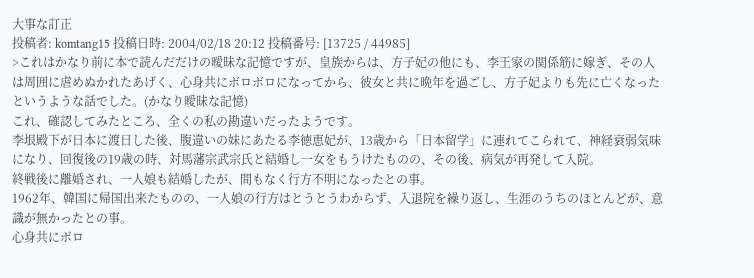大事な訂正
投稿者: komtang15 投稿日時: 2004/02/18 20:12 投稿番号: [13725 / 44985]
>これはかなり前に本で読んだだけの曖昧な記憶ですが、皇族からは、方子妃の他にも、李王家の関係筋に嫁ぎ、その人は周囲に虐めぬかれたあげく、心身共にボロボロになってから、彼女と共に晩年を過ごし、方子妃よりも先に亡くなったというような話でした。(かなり曖昧な記憶)
これ、確認してみたところ、全くの私の勘違いだったようです。
李垠殿下が日本に渡日した後、腹違いの妹にあたる李徳恵妃が、13歳から「日本留学」に連れてこられて、神経衰弱気味になり、回復後の19歳の時、対馬藩宗武宗氏と結婚し一女をもうけたものの、その後、病気が再発して入院。
終戦後に離婚され、一人娘も結婚したが、間もなく行方不明になったとの事。
1962年、韓国に帰国出来たものの、一人娘の行方はとうとうわからず、入退院を繰り返し、生涯のうちのほとんどが、意識が無かったとの事。
心身共にボロ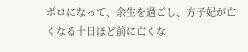ボロになって、余生を過ごし、方子妃が亡くなる十日ほど前に亡くな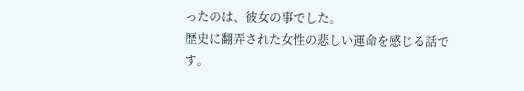ったのは、彼女の事でした。
歴史に翻弄された女性の悲しい運命を感じる話です。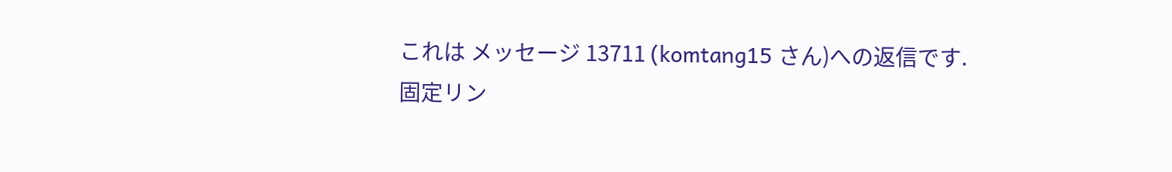これは メッセージ 13711 (komtang15 さん)への返信です.
固定リン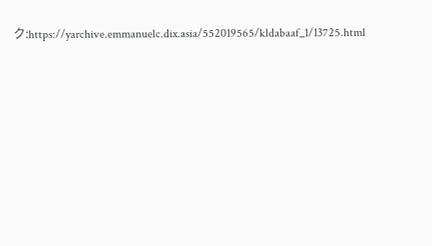ク:https://yarchive.emmanuelc.dix.asia/552019565/kldabaaf_1/13725.html